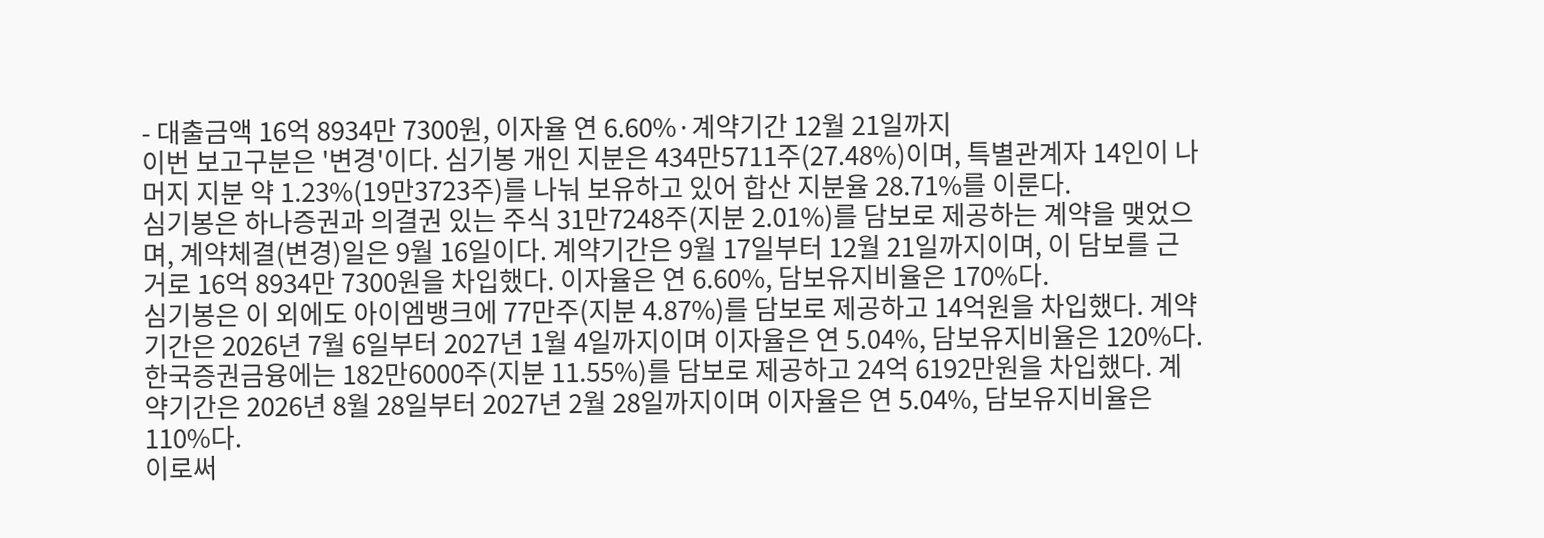- 대출금액 16억 8934만 7300원, 이자율 연 6.60%·계약기간 12월 21일까지
이번 보고구분은 '변경'이다. 심기봉 개인 지분은 434만5711주(27.48%)이며, 특별관계자 14인이 나머지 지분 약 1.23%(19만3723주)를 나눠 보유하고 있어 합산 지분율 28.71%를 이룬다.
심기봉은 하나증권과 의결권 있는 주식 31만7248주(지분 2.01%)를 담보로 제공하는 계약을 맺었으며, 계약체결(변경)일은 9월 16일이다. 계약기간은 9월 17일부터 12월 21일까지이며, 이 담보를 근거로 16억 8934만 7300원을 차입했다. 이자율은 연 6.60%, 담보유지비율은 170%다.
심기봉은 이 외에도 아이엠뱅크에 77만주(지분 4.87%)를 담보로 제공하고 14억원을 차입했다. 계약기간은 2026년 7월 6일부터 2027년 1월 4일까지이며 이자율은 연 5.04%, 담보유지비율은 120%다.
한국증권금융에는 182만6000주(지분 11.55%)를 담보로 제공하고 24억 6192만원을 차입했다. 계약기간은 2026년 8월 28일부터 2027년 2월 28일까지이며 이자율은 연 5.04%, 담보유지비율은 110%다.
이로써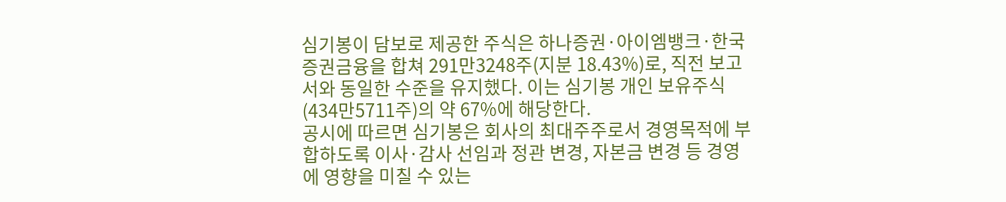심기봉이 담보로 제공한 주식은 하나증권·아이엠뱅크·한국증권금융을 합쳐 291만3248주(지분 18.43%)로, 직전 보고서와 동일한 수준을 유지했다. 이는 심기봉 개인 보유주식(434만5711주)의 약 67%에 해당한다.
공시에 따르면 심기봉은 회사의 최대주주로서 경영목적에 부합하도록 이사·감사 선임과 정관 변경, 자본금 변경 등 경영에 영향을 미칠 수 있는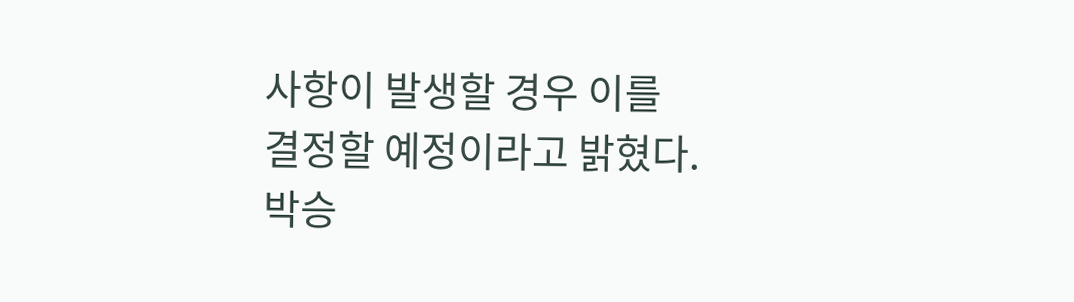사항이 발생할 경우 이를 결정할 예정이라고 밝혔다.
박승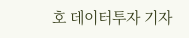호 데이터투자 기자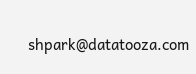shpark@datatooza.com